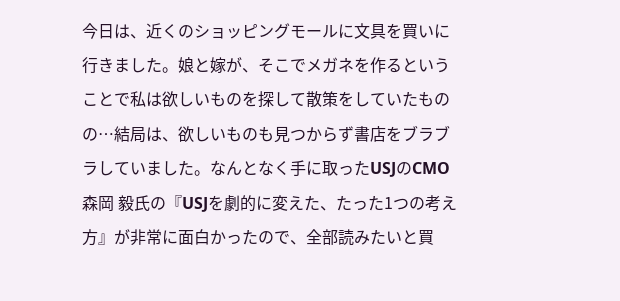今日は、近くのショッピングモールに文具を買いに行きました。娘と嫁が、そこでメガネを作るということで私は欲しいものを探して散策をしていたものの…結局は、欲しいものも見つからず書店をブラブラしていました。なんとなく手に取ったUSJのCMO森岡 毅氏の『USJを劇的に変えた、たった1つの考え方』が非常に面白かったので、全部読みたいと買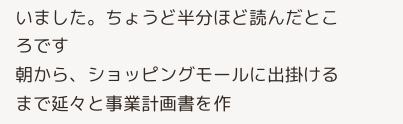いました。ちょうど半分ほど読んだところです
朝から、ショッピングモールに出掛けるまで延々と事業計画書を作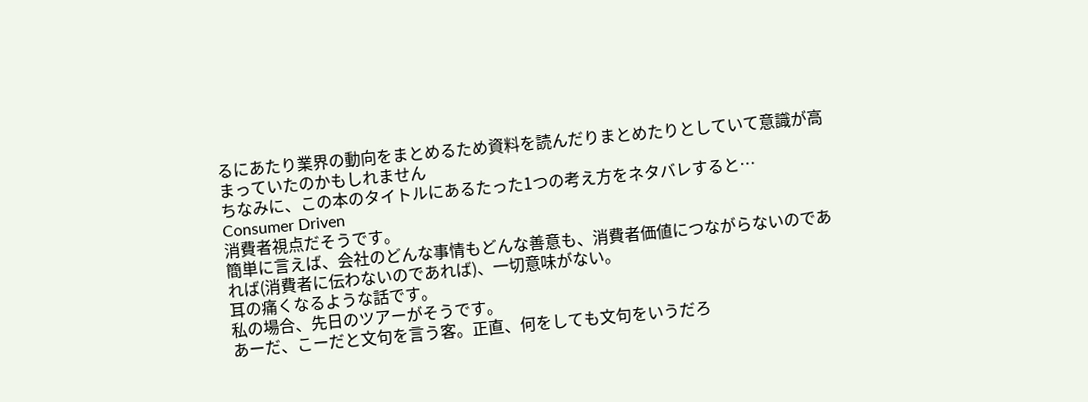るにあたり業界の動向をまとめるため資料を読んだりまとめたりとしていて意識が高まっていたのかもしれません
ちなみに、この本のタイトルにあるたった1つの考え方をネタバレすると…
Consumer Driven
消費者視点だそうです。
簡単に言えば、会社のどんな事情もどんな善意も、消費者価値につながらないのであれば(消費者に伝わないのであれば)、一切意味がない。
耳の痛くなるような話です。
私の場合、先日のツアーがそうです。
あーだ、こーだと文句を言う客。正直、何をしても文句をいうだろ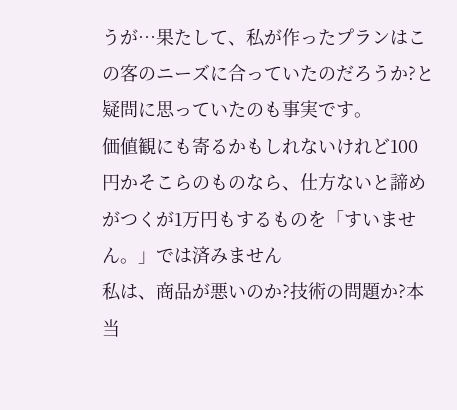うが…果たして、私が作ったプランはこの客のニーズに合っていたのだろうか?と疑問に思っていたのも事実です。
価値観にも寄るかもしれないけれど100円かそこらのものなら、仕方ないと諦めがつくが1万円もするものを「すいません。」では済みません
私は、商品が悪いのか?技術の問題か?本当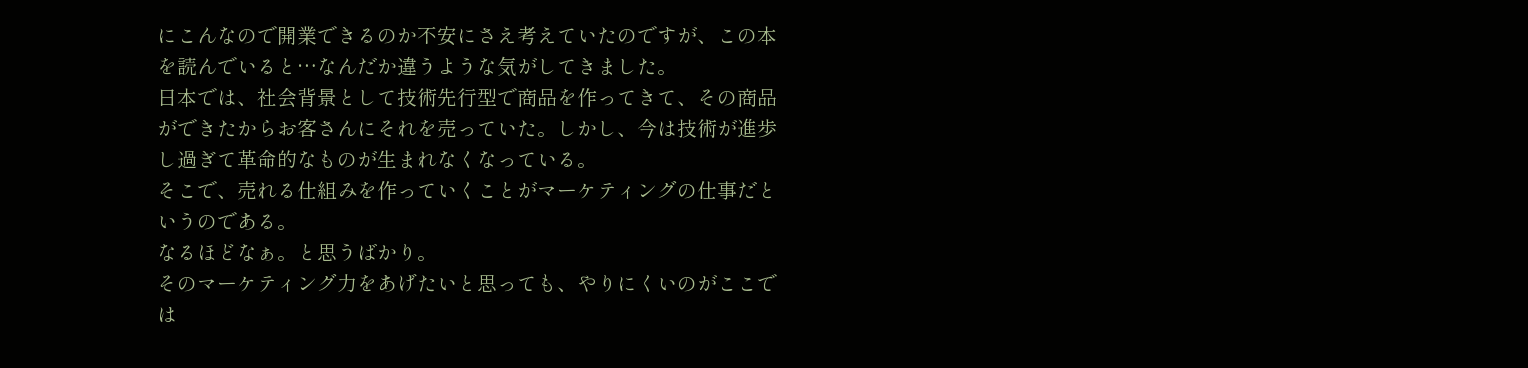にこんなので開業できるのか不安にさえ考えていたのですが、この本を読んでいると…なんだか違うような気がしてきました。
日本では、社会背景として技術先行型で商品を作ってきて、その商品ができたからお客さんにそれを売っていた。しかし、今は技術が進歩し過ぎて革命的なものが生まれなくなっている。
そこで、売れる仕組みを作っていくことがマーケティングの仕事だというのである。
なるほどなぁ。と思うばかり。
そのマーケティング力をあげたいと思っても、やりにくいのがここでは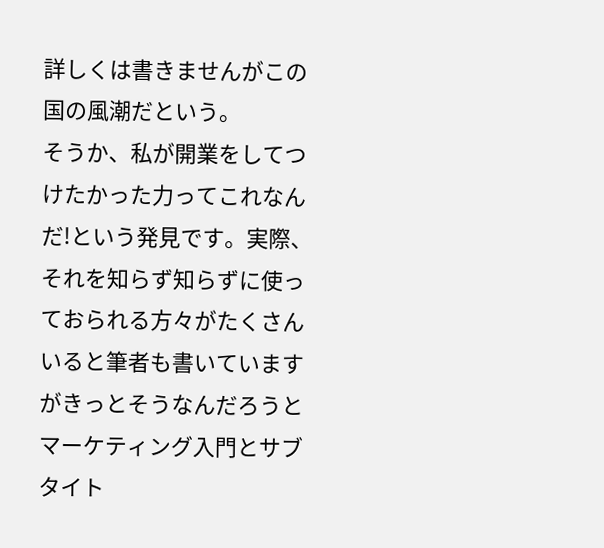詳しくは書きませんがこの国の風潮だという。
そうか、私が開業をしてつけたかった力ってこれなんだ!という発見です。実際、それを知らず知らずに使っておられる方々がたくさんいると筆者も書いていますがきっとそうなんだろうとマーケティング入門とサブタイト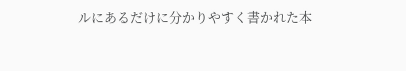ルにあるだけに分かりやすく書かれた本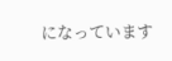になっています